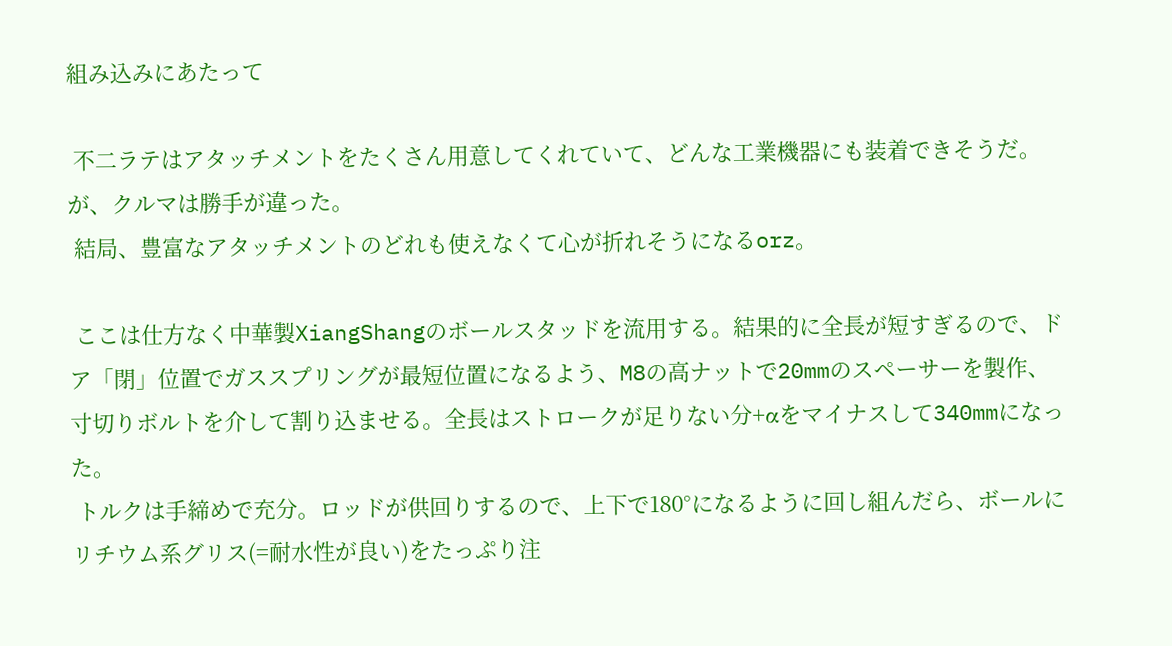組み込みにあたって

 不二ラテはアタッチメントをたくさん用意してくれていて、どんな工業機器にも装着できそうだ。が、クルマは勝手が違った。
 結局、豊富なアタッチメントのどれも使えなくて心が折れそうになるorz。

 ここは仕方なく中華製XiangShangのボールスタッドを流用する。結果的に全長が短すぎるので、ドア「閉」位置でガススプリングが最短位置になるよう、M8の高ナットで20mmのスペーサーを製作、寸切りボルトを介して割り込ませる。全長はストロークが足りない分+αをマイナスして340mmになった。
 トルクは手締めで充分。ロッドが供回りするので、上下で180°になるように回し組んだら、ボールにリチウム系グリス(=耐水性が良い)をたっぷり注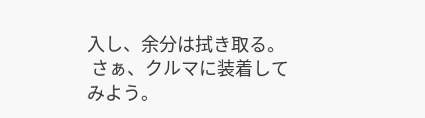入し、余分は拭き取る。
 さぁ、クルマに装着してみよう。